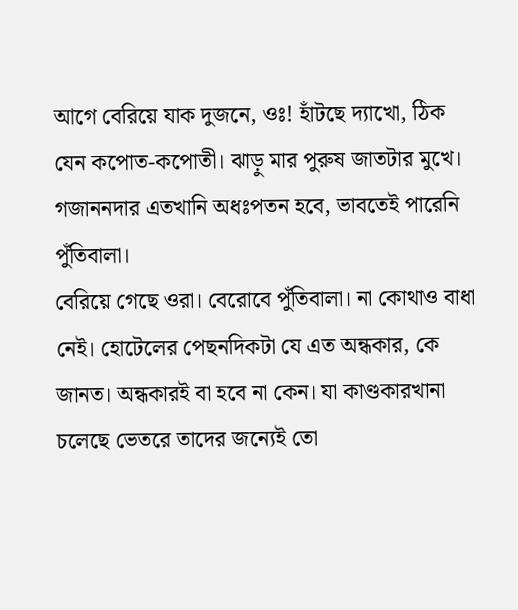আগে বেরিয়ে যাক দুজনে, ওঃ! হাঁটছে দ্যাখো, ঠিক যেন কপোত-কপোতী। ঝাড়ু মার পুরুষ জাতটার মুখে। গজাননদার এতখানি অধঃপতন হবে, ভাবতেই পারেনি পুঁতিবালা।
বেরিয়ে গেছে ওরা। বেরোবে পুঁতিবালা। না কোথাও বাধা নেই। হোটেলের পেছনদিকটা যে এত অন্ধকার, কে জানত। অন্ধকারই বা হবে না কেন। যা কাণ্ডকারখানা চলেছে ভেতরে তাদের জন্যেই তো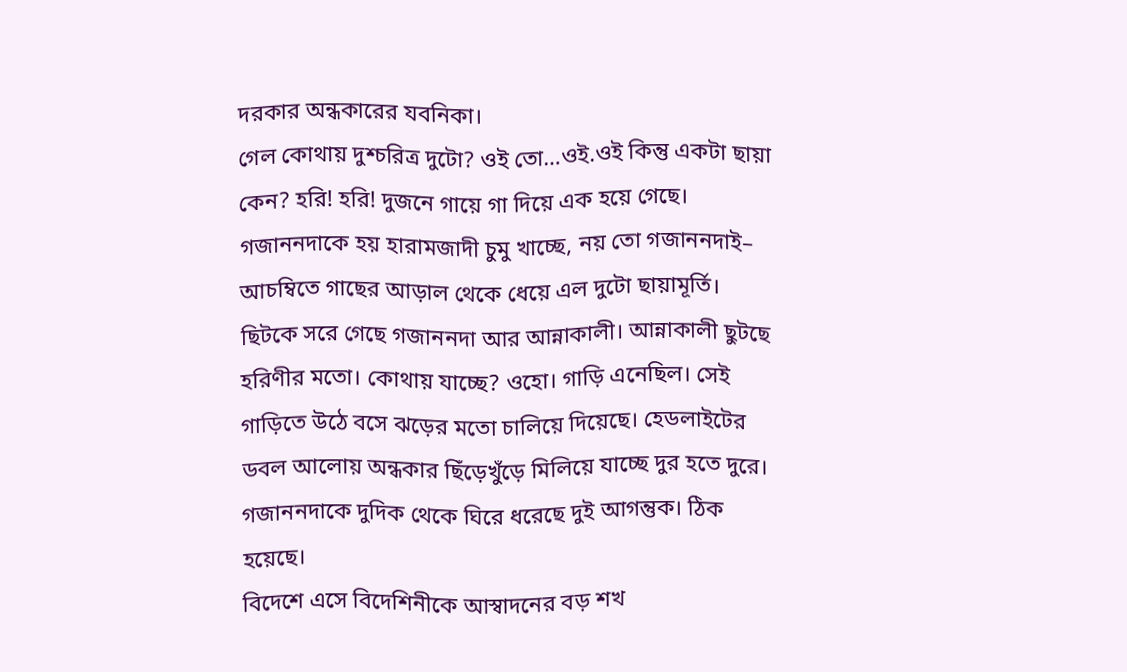দরকার অন্ধকারের যবনিকা।
গেল কোথায় দুশ্চরিত্র দুটো? ওই তো…ওই.ওই কিন্তু একটা ছায়া কেন? হরি! হরি! দুজনে গায়ে গা দিয়ে এক হয়ে গেছে। গজাননদাকে হয় হারামজাদী চুমু খাচ্ছে, নয় তো গজাননদাই–
আচম্বিতে গাছের আড়াল থেকে ধেয়ে এল দুটো ছায়ামূর্তি।
ছিটকে সরে গেছে গজাননদা আর আন্নাকালী। আন্নাকালী ছুটছে হরিণীর মতো। কোথায় যাচ্ছে? ওহো। গাড়ি এনেছিল। সেই গাড়িতে উঠে বসে ঝড়ের মতো চালিয়ে দিয়েছে। হেডলাইটের ডবল আলোয় অন্ধকার ছিঁড়েখুঁড়ে মিলিয়ে যাচ্ছে দুর হতে দুরে।
গজাননদাকে দুদিক থেকে ঘিরে ধরেছে দুই আগন্তুক। ঠিক হয়েছে।
বিদেশে এসে বিদেশিনীকে আস্বাদনের বড় শখ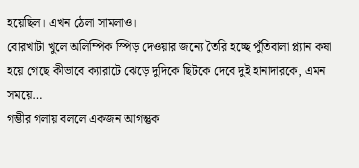হয়েছিল। এখন ঠেলা সামলাও।
বোরখাটা খুলে অলিম্পিক স্পিড় দেওয়ার জন্যে তৈরি হচ্ছে পুঁতিবালা প্ল্যান কষা হয়ে গেছে কীভাবে ক্যারাটে ঝেড়ে দুদিকে ছিটকে দেবে দুই হানাদারকে, এমন সময়ে…
গম্ভীর গলায় বললে একজন আগন্তুক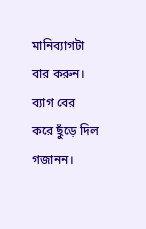মানিব্যাগটা বার করুন।
ব্যাগ বের করে ছুঁড়ে দিল গজানন।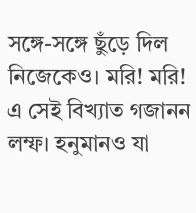সঙ্গে-সঙ্গে ছুঁড়ে দিল নিজেকেও। মরি! মরি! এ সেই বিখ্যাত গজানন লম্ফ। হনুমানও যা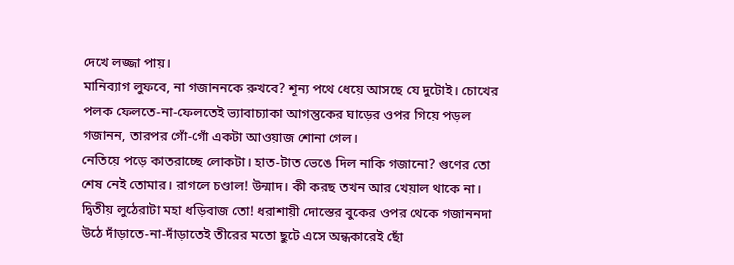দেখে লজ্জা পায়।
মানিব্যাগ লুফবে, না গজাননকে রুখবে? শূন্য পথে ধেয়ে আসছে যে দুটোই। চোখের পলক ফেলতে-না-ফেলতেই ভ্যাবাচ্যাকা আগন্তুকের ঘাড়ের ওপর গিয়ে পড়ল গজানন, তারপর গোঁ-গোঁ একটা আওয়াজ শোনা গেল।
নেতিয়ে পড়ে কাতরাচ্ছে লোকটা। হাত-টাত ভেঙে দিল নাকি গজানো? গুণের তো শেষ নেই তোমার। রাগলে চণ্ডাল! উন্মাদ। কী করছ তখন আর খেয়াল থাকে না।
দ্বিতীয় লুঠেরাটা মহা ধড়িবাজ তো! ধরাশায়ী দোস্তের বুকের ওপর থেকে গজাননদা উঠে দাঁড়াতে-না-দাঁড়াতেই তীরের মতো ছুটে এসে অন্ধকারেই ছোঁ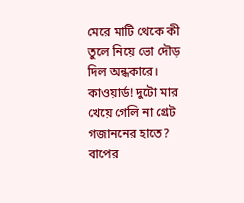মেরে মাটি থেকে কী তুলে নিয়ে ভো দৌড় দিল অন্ধকারে।
কাওয়ার্ড! দুটো মার খেয়ে গেলি না গ্রেট গজাননের হাতে? বাপের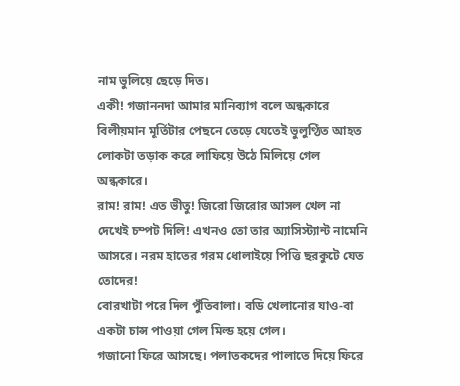নাম ভুলিয়ে ছেড়ে দিত।
একী! গজাননদা আমার মানিব্যাগ বলে অন্ধকারে বিলীয়মান মূর্তিটার পেছনে তেড়ে যেতেই ভুলুণ্ঠিত আহত লোকটা তড়াক করে লাফিয়ে উঠে মিলিয়ে গেল অন্ধকারে।
রাম! রাম! এত ভীতু! জিরো জিরোর আসল খেল না দেখেই চম্পট দিলি! এখনও তো তার অ্যাসিস্ট্যান্ট নামেনি আসরে। নরম হাতের গরম ধোলাইয়ে পিত্তি ছরকুটে যেত তোদের!
বোরখাটা পরে দিল পুঁতিবালা। বডি খেলানোর যাও-বা একটা চান্স পাওয়া গেল মিল্ড হয়ে গেল।
গজানো ফিরে আসছে। পলাতকদের পালাতে দিয়ে ফিরে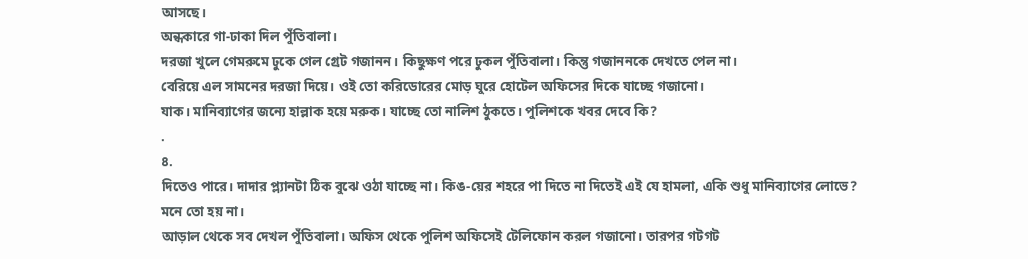আসছে।
অন্ধকারে গা-ঢাকা দিল পুঁতিবালা।
দরজা খুলে গেমরুমে ঢুকে গেল গ্রেট গজানন। কিছুক্ষণ পরে ঢুকল পুঁতিবালা। কিন্তু গজাননকে দেখতে পেল না।
বেরিয়ে এল সামনের দরজা দিয়ে। ওই তো করিডোরের মোড় ঘুরে হোটেল অফিসের দিকে যাচ্ছে গজানো।
যাক। মানিব্যাগের জন্যে হাল্লাক হয়ে মরুক। যাচ্ছে তো নালিশ ঠুকতে। পুলিশকে খবর দেবে কি?
.
৪.
দিতেও পারে। দাদার প্ল্যানটা ঠিক বুঝে ওঠা যাচ্ছে না। কিঙ-য়ের শহরে পা দিতে না দিতেই এই যে হামলা, একি শুধু মানিব্যাগের লোভে?
মনে তো হয় না।
আড়াল থেকে সব দেখল পুঁতিবালা। অফিস থেকে পুলিশ অফিসেই টেলিফোন করল গজানো। তারপর গটগট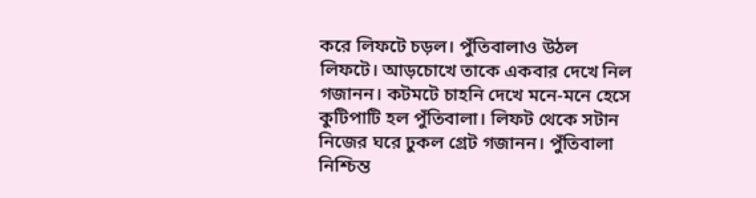করে লিফটে চড়ল। পুঁতিবালাও উঠল লিফটে। আড়চোখে তাকে একবার দেখে নিল গজানন। কটমটে চাহনি দেখে মনে-মনে হেসে কুটিপাটি হল পুঁতিবালা। লিফট থেকে সটান নিজের ঘরে ঢুকল গ্রেট গজানন। পুঁতিবালা নিশ্চিন্ত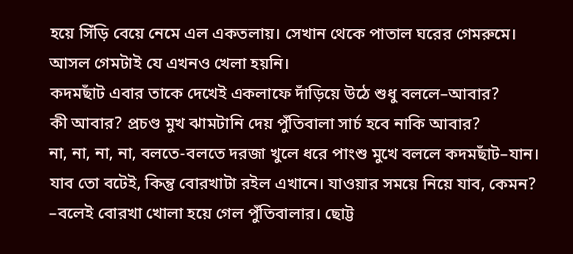হয়ে সিঁড়ি বেয়ে নেমে এল একতলায়। সেখান থেকে পাতাল ঘরের গেমরুমে।
আসল গেমটাই যে এখনও খেলা হয়নি।
কদমছাঁট এবার তাকে দেখেই একলাফে দাঁড়িয়ে উঠে শুধু বললে–আবার?
কী আবার? প্রচণ্ড মুখ ঝামটানি দেয় পুঁতিবালা সার্চ হবে নাকি আবার?
না, না, না, না, বলতে-বলতে দরজা খুলে ধরে পাংশু মুখে বললে কদমছাঁট–যান।
যাব তো বটেই, কিন্তু বোরখাটা রইল এখানে। যাওয়ার সময়ে নিয়ে যাব, কেমন?
–বলেই বোরখা খোলা হয়ে গেল পুঁতিবালার। ছোট্ট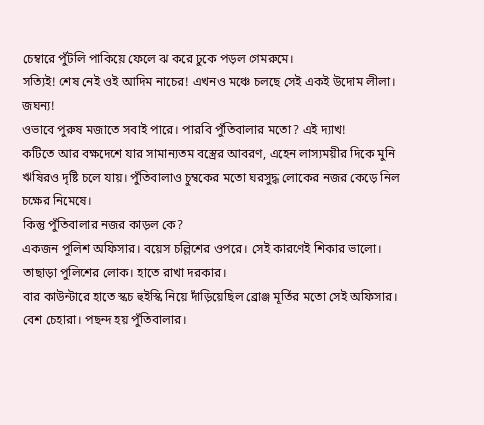চেম্বারে পুঁটলি পাকিয়ে ফেলে ঝ করে ঢুকে পড়ল গেমরুমে।
সত্যিই! শেষ নেই ওই আদিম নাচের! এখনও মঞ্চে চলছে সেই একই উদোম লীলা। জঘন্য!
ওভাবে পুরুষ মজাতে সবাই পারে। পারবি পুঁতিবালার মতো? এই দ্যাখ!
কটিতে আর বক্ষদেশে যার সামান্যতম বস্ত্রের আবরণ, এহেন লাস্যময়ীর দিকে মুনি ঋষিরও দৃষ্টি চলে যায়। পুঁতিবালাও চুম্বকের মতো ঘরসুদ্ধ লোকের নজর কেড়ে নিল চক্ষের নিমেষে।
কিন্তু পুঁতিবালার নজর কাড়ল কে?
একজন পুলিশ অফিসার। বয়েস চল্লিশের ওপরে। সেই কারণেই শিকার ভালো।
তাছাড়া পুলিশের লোক। হাতে রাখা দরকার।
বার কাউন্টারে হাতে স্কচ হুইস্কি নিয়ে দাঁড়িয়েছিল ব্রোঞ্জ মূর্তির মতো সেই অফিসার। বেশ চেহারা। পছন্দ হয় পুঁতিবালার।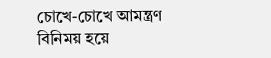চোখে-চোখে আমন্ত্রণ বিনিময় হয়ে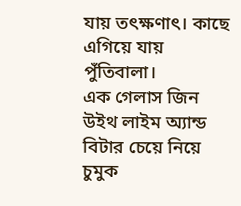যায় তৎক্ষণাৎ। কাছে এগিয়ে যায় পুঁতিবালা।
এক গেলাস জিন উইথ লাইম অ্যান্ড বিটার চেয়ে নিয়ে চুমুক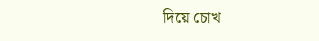দিয়ে চোখ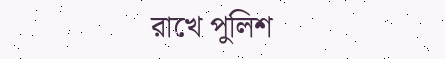রাখে পুলিশ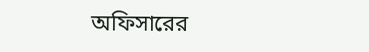অফিসারের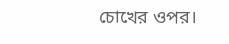চোখের ওপর।